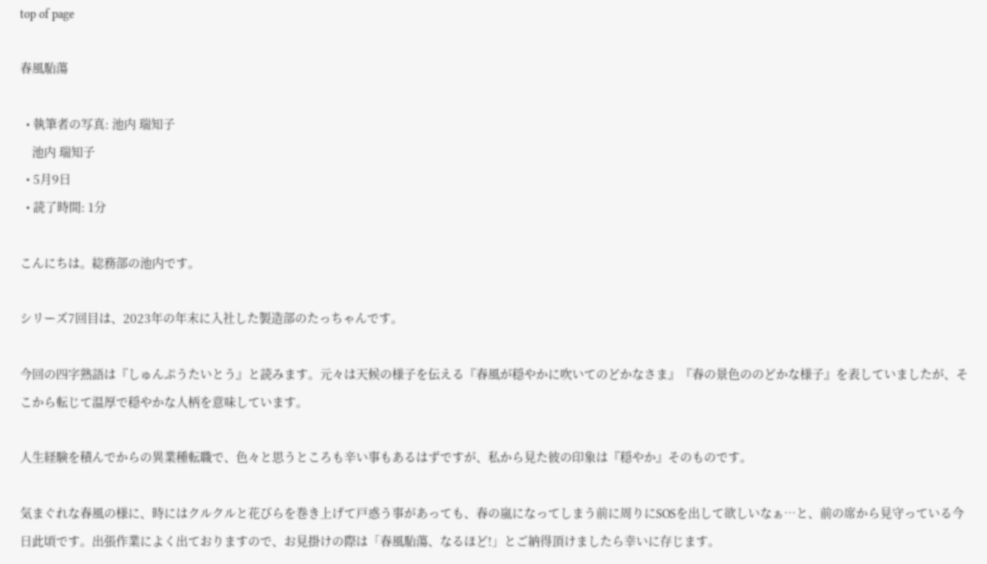top of page

春風駘蕩

  • 執筆者の写真: 池内 瑞知子
    池内 瑞知子
  • 5月9日
  • 読了時間: 1分

こんにちは。総務部の池内です。

シリーズ7回目は、2023年の年末に入社した製造部のたっちゃんです。

今回の四字熟語は『しゅんぷうたいとう』と読みます。元々は天候の様子を伝える『春風が穏やかに吹いてのどかなさま』『春の景色ののどかな様子』を表していましたが、そこから転じて温厚で穏やかな人柄を意味しています。

人生経験を積んでからの異業種転職で、色々と思うところも辛い事もあるはずですが、私から見た彼の印象は『穏やか』そのものです。

気まぐれな春風の様に、時にはクルクルと花びらを巻き上げて戸惑う事があっても、春の嵐になってしまう前に周りにSOSを出して欲しいなぁ…と、前の席から見守っている今日此頃です。出張作業によく出ておりますので、お見掛けの際は「春風駘蕩、なるほど!」とご納得頂けましたら幸いに存じます。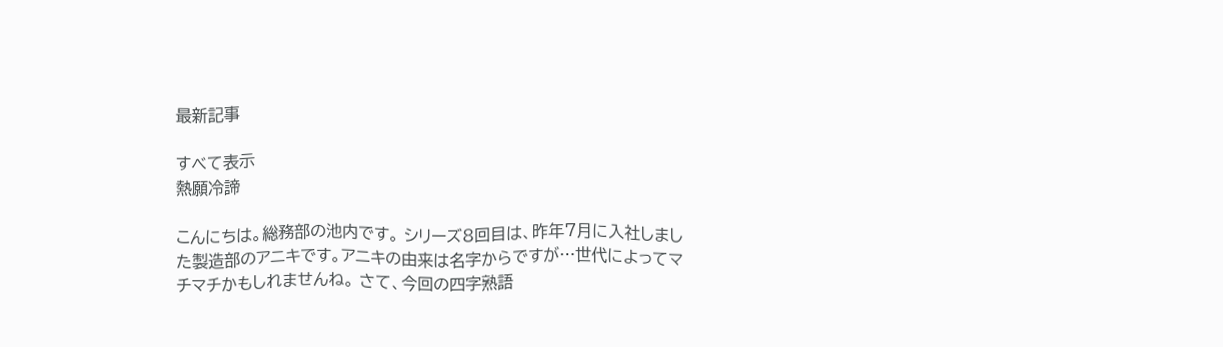最新記事

すべて表示
熱願冷諦

こんにちは。総務部の池内です。 シリーズ8回目は、昨年7月に入社しました製造部のアニキです。アニキの由来は名字からですが…世代によってマチマチかもしれませんね。 さて、今回の四字熟語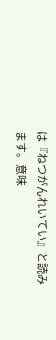は『ねつがんれいてい』と読みます。意味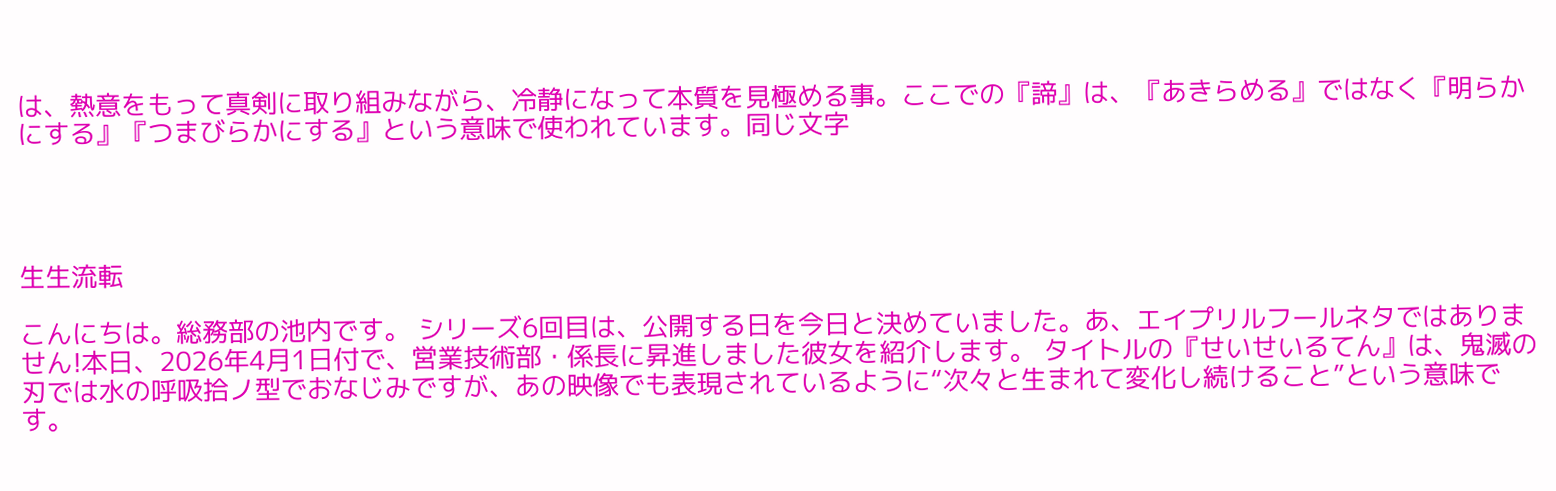は、熱意をもって真剣に取り組みながら、冷静になって本質を見極める事。ここでの『諦』は、『あきらめる』ではなく『明らかにする』『つまびらかにする』という意味で使われています。同じ文字




生生流転

こんにちは。総務部の池内です。 シリーズ6回目は、公開する日を今日と決めていました。あ、エイプリルフールネタではありません!本日、2026年4月1日付で、営業技術部・係長に昇進しました彼女を紹介します。 タイトルの『せいせいるてん』は、鬼滅の刃では水の呼吸拾ノ型でおなじみですが、あの映像でも表現されているように“次々と生まれて変化し続けること”という意味です。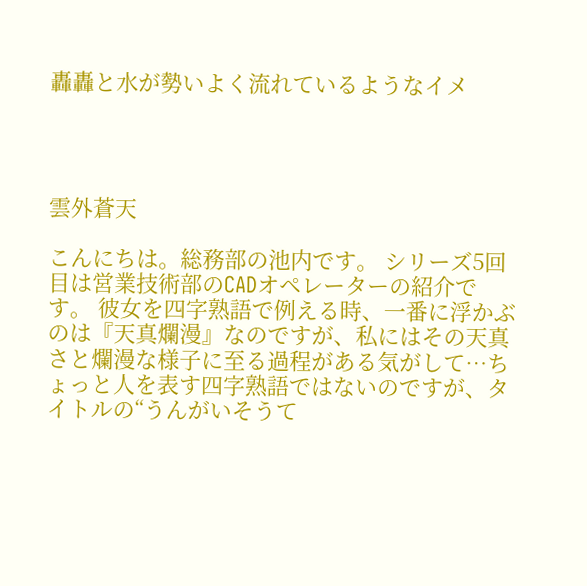轟轟と水が勢いよく流れているようなイメ




雲外蒼天

こんにちは。総務部の池内です。 シリーズ5回目は営業技術部のCADオペレーターの紹介です。 彼女を四字熟語で例える時、一番に浮かぶのは『天真爛漫』なのですが、私にはその天真さと爛漫な様子に至る過程がある気がして…ちょっと人を表す四字熟語ではないのですが、タイトルの“うんがいそうて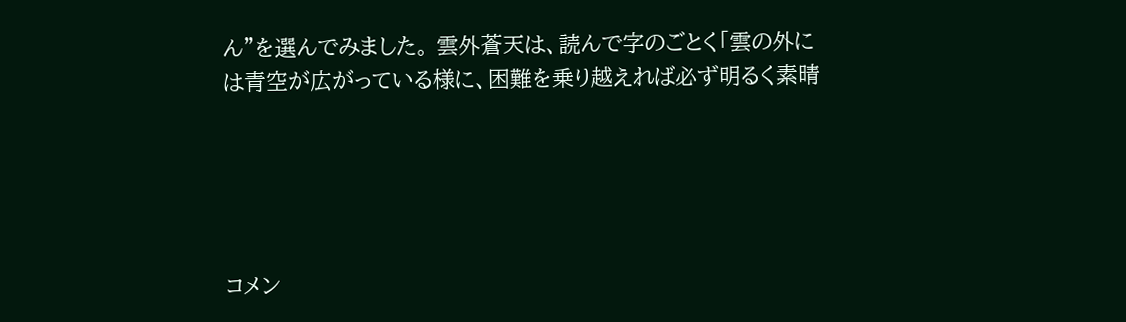ん”を選んでみました。 雲外蒼天は、読んで字のごとく「雲の外には青空が広がっている様に、困難を乗り越えれば必ず明るく素晴





コメン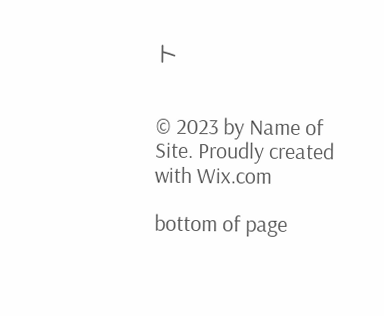ト


© 2023 by Name of Site. Proudly created with Wix.com

bottom of page